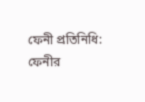ফেনী প্রতিনিধি: ফেনীর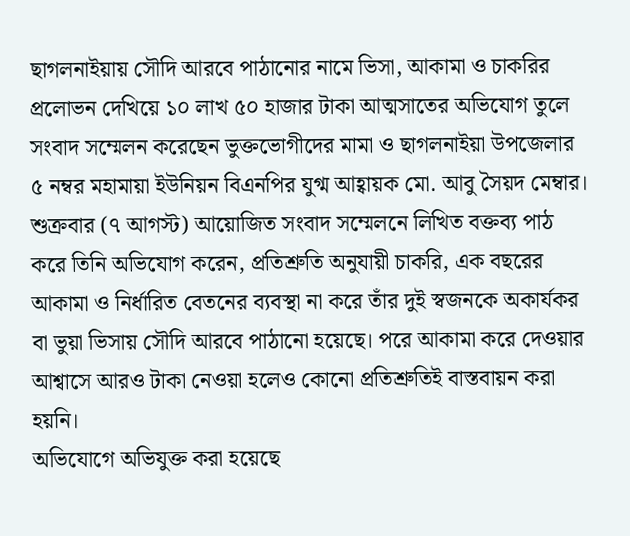ছাগলনাইয়ায় সৌদি আরবে পাঠানোর নামে ভিসা, আকামা ও চাকরির প্রলোভন দেখিয়ে ১০ লাখ ৫০ হাজার টাকা আত্মসাতের অভিযোগ তুলে সংবাদ সম্মেলন করেছেন ভুক্তভোগীদের মামা ও ছাগলনাইয়া উপজেলার ৫ নম্বর মহামায়া ইউনিয়ন বিএনপির যুগ্ম আহ্বায়ক মো. আবু সৈয়দ মেম্বার।
শুক্রবার (৭ আগস্ট) আয়োজিত সংবাদ সম্মেলনে লিখিত বক্তব্য পাঠ করে তিনি অভিযোগ করেন, প্রতিশ্রুতি অনুযায়ী চাকরি, এক বছরের আকামা ও নির্ধারিত বেতনের ব্যবস্থা না করে তাঁর দুই স্বজনকে অকার্যকর বা ভুয়া ভিসায় সৌদি আরবে পাঠানো হয়েছে। পরে আকামা করে দেওয়ার আশ্বাসে আরও টাকা নেওয়া হলেও কোনো প্রতিশ্রুতিই বাস্তবায়ন করা হয়নি।
অভিযোগে অভিযুক্ত করা হয়েছে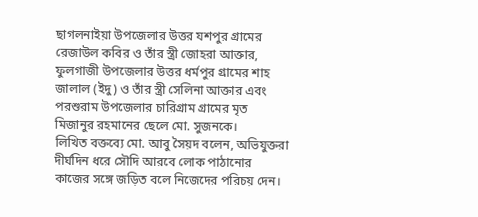ছাগলনাইয়া উপজেলার উত্তর যশপুর গ্রামের রেজাউল কবির ও তাঁর স্ত্রী জোহরা আক্তার, ফুলগাজী উপজেলার উত্তর ধর্মপুর গ্রামের শাহ জালাল (ইদু) ও তাঁর স্ত্রী সেলিনা আক্তার এবং পরশুরাম উপজেলার চারিগ্রাম গ্রামের মৃত মিজানুর রহমানের ছেলে মো. সুজনকে।
লিখিত বক্তব্যে মো. আবু সৈয়দ বলেন, অভিযুক্তরা দীর্ঘদিন ধরে সৌদি আরবে লোক পাঠানোর কাজের সঙ্গে জড়িত বলে নিজেদের পরিচয় দেন।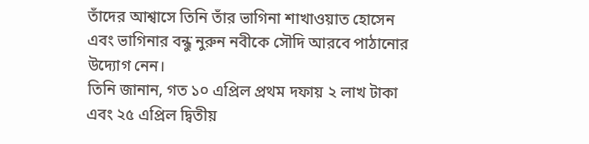তাঁদের আশ্বাসে তিনি তাঁর ভাগিনা শাখাওয়াত হোসেন এবং ভাগিনার বন্ধু নুরুন নবীকে সৌদি আরবে পাঠানোর উদ্যোগ নেন।
তিনি জানান, গত ১০ এপ্রিল প্রথম দফায় ২ লাখ টাকা এবং ২৫ এপ্রিল দ্বিতীয়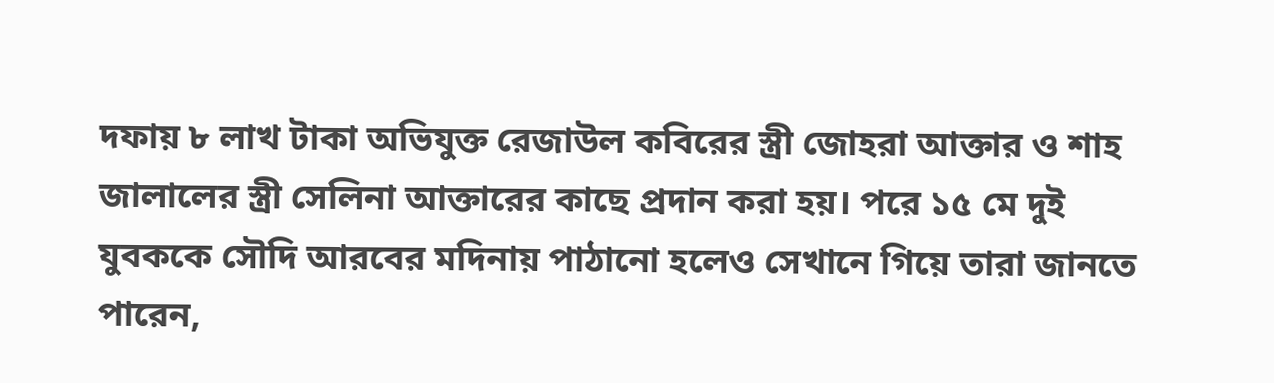দফায় ৮ লাখ টাকা অভিযুক্ত রেজাউল কবিরের স্ত্রী জোহরা আক্তার ও শাহ জালালের স্ত্রী সেলিনা আক্তারের কাছে প্রদান করা হয়। পরে ১৫ মে দুই যুবককে সৌদি আরবের মদিনায় পাঠানো হলেও সেখানে গিয়ে তারা জানতে পারেন,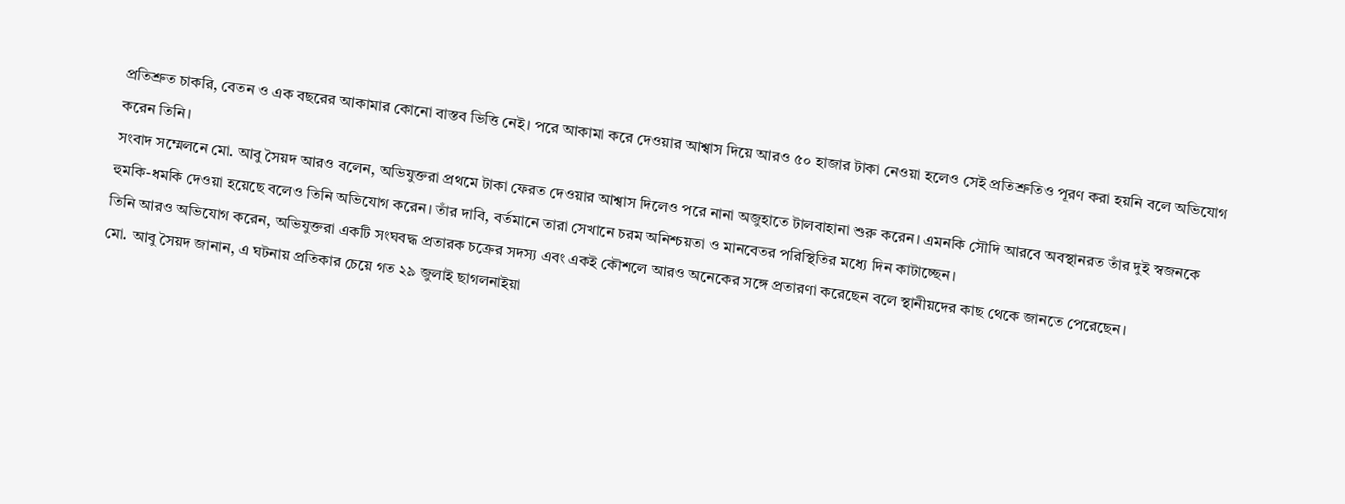প্রতিশ্রুত চাকরি, বেতন ও এক বছরের আকামার কোনো বাস্তব ভিত্তি নেই। পরে আকামা করে দেওয়ার আশ্বাস দিয়ে আরও ৫০ হাজার টাকা নেওয়া হলেও সেই প্রতিশ্রুতিও পূরণ করা হয়নি বলে অভিযোগ করেন তিনি।
সংবাদ সম্মেলনে মো. আবু সৈয়দ আরও বলেন, অভিযুক্তরা প্রথমে টাকা ফেরত দেওয়ার আশ্বাস দিলেও পরে নানা অজুহাতে টালবাহানা শুরু করেন। এমনকি সৌদি আরবে অবস্থানরত তাঁর দুই স্বজনকে হুমকি-ধমকি দেওয়া হয়েছে বলেও তিনি অভিযোগ করেন। তাঁর দাবি, বর্তমানে তারা সেখানে চরম অনিশ্চয়তা ও মানবেতর পরিস্থিতির মধ্যে দিন কাটাচ্ছেন।
তিনি আরও অভিযোগ করেন, অভিযুক্তরা একটি সংঘবদ্ধ প্রতারক চক্রের সদস্য এবং একই কৌশলে আরও অনেকের সঙ্গে প্রতারণা করেছেন বলে স্থানীয়দের কাছ থেকে জানতে পেরেছেন।
মো. আবু সৈয়দ জানান, এ ঘটনায় প্রতিকার চেয়ে গত ২৯ জুলাই ছাগলনাইয়া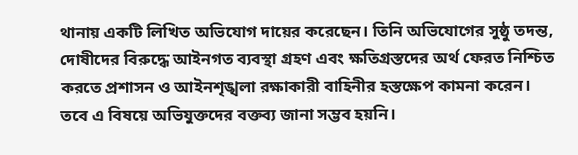থানায় একটি লিখিত অভিযোগ দায়ের করেছেন। তিনি অভিযোগের সুষ্ঠু তদন্ত, দোষীদের বিরুদ্ধে আইনগত ব্যবস্থা গ্রহণ এবং ক্ষতিগ্রস্তদের অর্থ ফেরত নিশ্চিত করতে প্রশাসন ও আইনশৃঙ্খলা রক্ষাকারী বাহিনীর হস্তক্ষেপ কামনা করেন।
তবে এ বিষয়ে অভিযুক্তদের বক্তব্য জানা সম্ভব হয়নি।